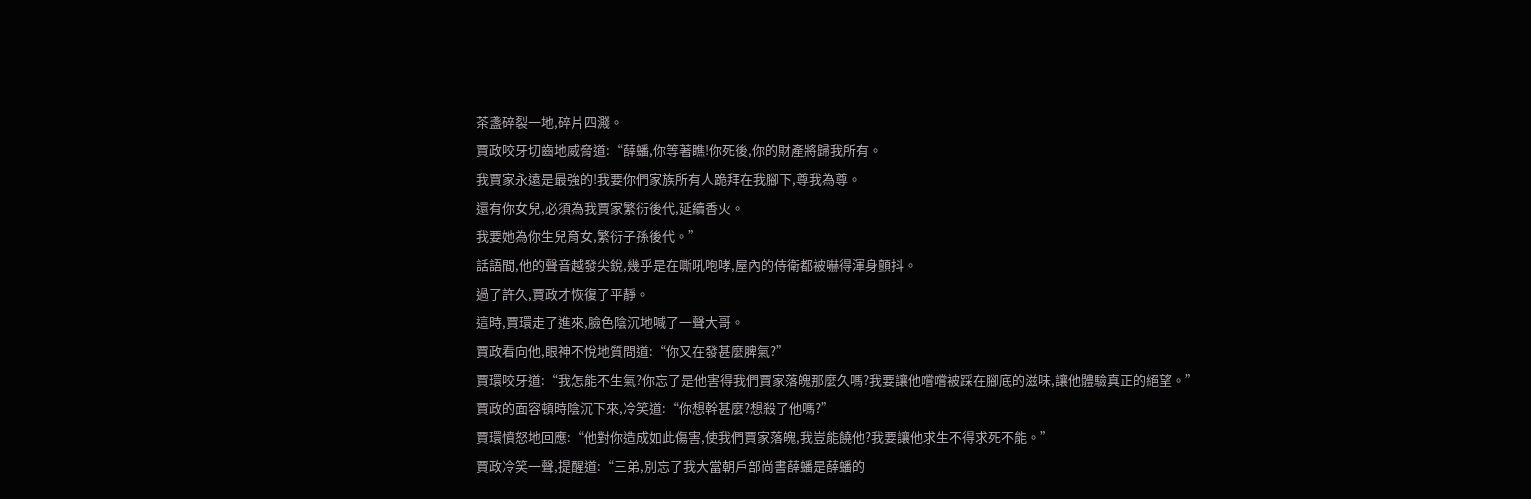茶盞碎裂一地,碎片四濺。
賈政咬牙切齒地威脅道:“薛蟠,你等著瞧!你死後,你的財產將歸我所有。
我賈家永遠是最強的!我要你們家族所有人跪拜在我腳下,尊我為尊。
還有你女兒,必須為我賈家繁衍後代,延續香火。
我要她為你生兒育女,繁衍子孫後代。”
話語間,他的聲音越發尖銳,幾乎是在嘶吼咆哮,屋內的侍衛都被嚇得渾身顫抖。
過了許久,賈政才恢復了平靜。
這時,賈環走了進來,臉色陰沉地喊了一聲大哥。
賈政看向他,眼神不悅地質問道:“你又在發甚麼脾氣?”
賈環咬牙道:“我怎能不生氣?你忘了是他害得我們賈家落魄那麼久嗎?我要讓他嚐嚐被踩在腳底的滋味,讓他體驗真正的絕望。”
賈政的面容頓時陰沉下來,冷笑道:“你想幹甚麼?想殺了他嗎?”
賈環憤怒地回應:“他對你造成如此傷害,使我們賈家落魄,我豈能饒他?我要讓他求生不得求死不能。”
賈政冷笑一聲,提醒道:“三弟,別忘了我大當朝戶部尚書薛蟠是薛蟠的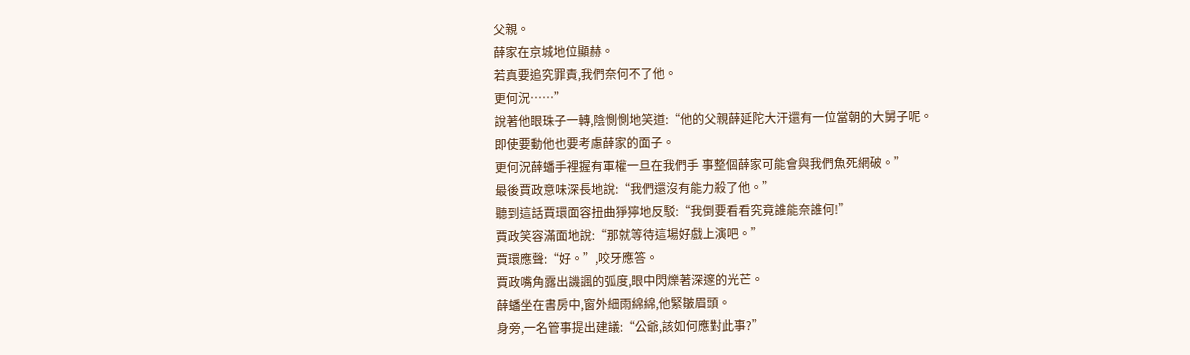父親。
薛家在京城地位顯赫。
若真要追究罪責,我們奈何不了他。
更何況……”
說著他眼珠子一轉,陰惻惻地笑道:“他的父親薛延陀大汗還有一位當朝的大舅子呢。
即使要動他也要考慮薛家的面子。
更何況薛蟠手裡握有軍權一旦在我們手 事整個薛家可能會與我們魚死網破。”
最後賈政意味深長地說:“我們還沒有能力殺了他。”
聽到這話賈環面容扭曲猙獰地反駁:“我倒要看看究竟誰能奈誰何!”
賈政笑容滿面地說:“那就等待這場好戲上演吧。”
賈環應聲:“好。”,咬牙應答。
賈政嘴角露出譏諷的弧度,眼中閃爍著深邃的光芒。
薛蟠坐在書房中,窗外細雨綿綿,他緊皺眉頭。
身旁,一名管事提出建議:“公爺,該如何應對此事?”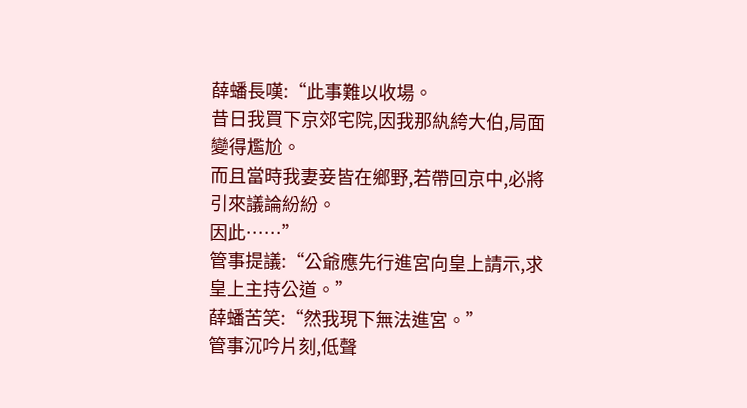薛蟠長嘆:“此事難以收場。
昔日我買下京郊宅院,因我那紈絝大伯,局面變得尷尬。
而且當時我妻妾皆在鄉野,若帶回京中,必將引來議論紛紛。
因此……”
管事提議:“公爺應先行進宮向皇上請示,求皇上主持公道。”
薛蟠苦笑:“然我現下無法進宮。”
管事沉吟片刻,低聲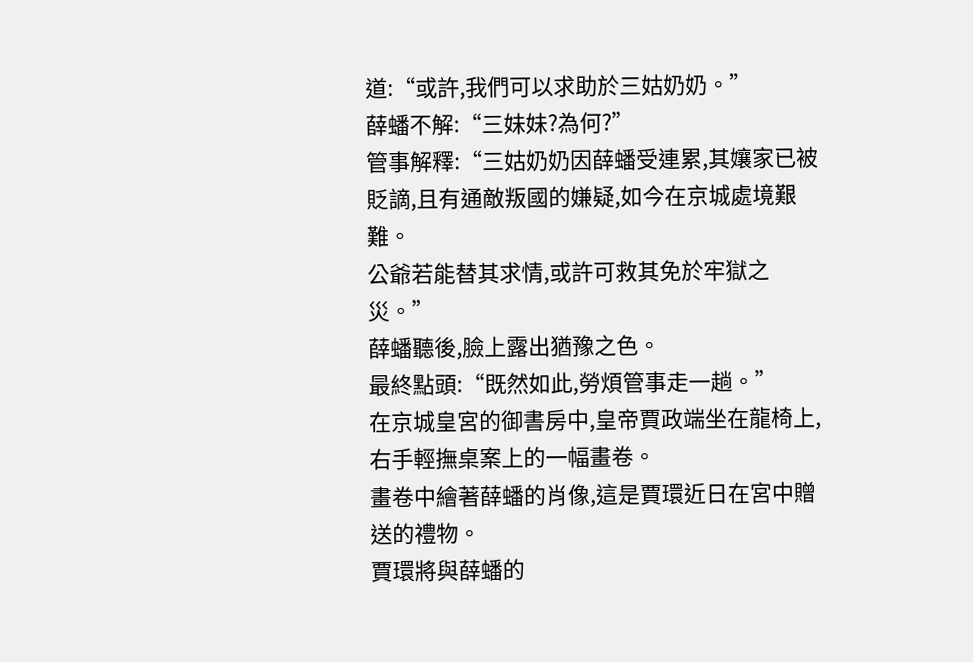道:“或許,我們可以求助於三姑奶奶。”
薛蟠不解:“三妹妹?為何?”
管事解釋:“三姑奶奶因薛蟠受連累,其孃家已被貶謫,且有通敵叛國的嫌疑,如今在京城處境艱難。
公爺若能替其求情,或許可救其免於牢獄之災。”
薛蟠聽後,臉上露出猶豫之色。
最終點頭:“既然如此,勞煩管事走一趟。”
在京城皇宮的御書房中,皇帝賈政端坐在龍椅上,右手輕撫桌案上的一幅畫卷。
畫卷中繪著薛蟠的肖像,這是賈環近日在宮中贈送的禮物。
賈環將與薛蟠的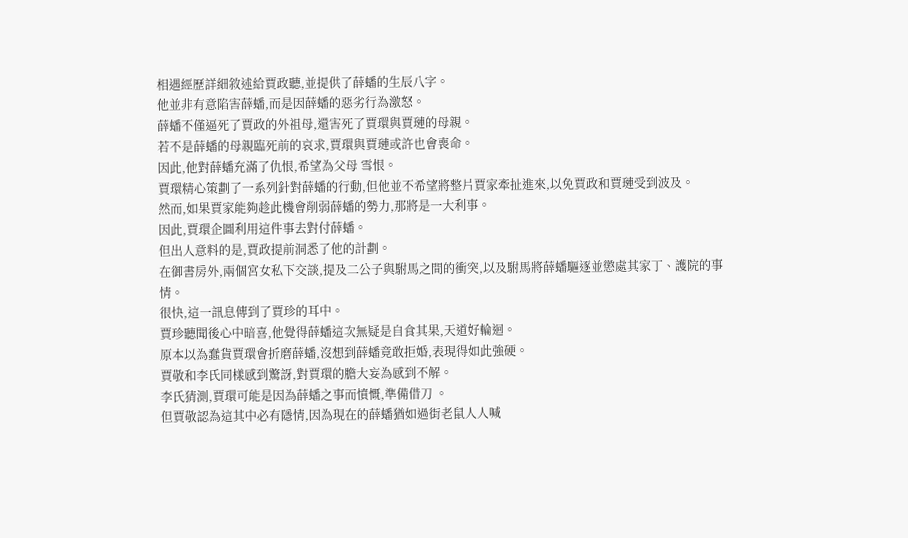相遇經歷詳細敘述給賈政聽,並提供了薛蟠的生辰八字。
他並非有意陷害薛蟠,而是因薛蟠的惡劣行為激怒。
薛蟠不僅逼死了賈政的外祖母,還害死了賈環與賈璉的母親。
若不是薛蟠的母親臨死前的哀求,賈環與賈璉或許也會喪命。
因此,他對薛蟠充滿了仇恨,希望為父母 雪恨。
賈環精心策劃了一系列針對薛蟠的行動,但他並不希望將整片賈家牽扯進來,以免賈政和賈璉受到波及。
然而,如果賈家能夠趁此機會削弱薛蟠的勢力,那將是一大利事。
因此,賈環企圖利用這件事去對付薛蟠。
但出人意料的是,賈政提前洞悉了他的計劃。
在御書房外,兩個宮女私下交談,提及二公子與駙馬之間的衝突,以及駙馬將薛蟠驅逐並懲處其家丁、護院的事情。
很快,這一訊息傳到了賈珍的耳中。
賈珍聽聞後心中暗喜,他覺得薛蟠這次無疑是自食其果,天道好輪迴。
原本以為蠢貨賈環會折磨薛蟠,沒想到薛蟠竟敢拒婚,表現得如此強硬。
賈敬和李氏同樣感到驚訝,對賈環的膽大妄為感到不解。
李氏猜測,賈環可能是因為薛蟠之事而憤慨,準備借刀 。
但賈敬認為這其中必有隱情,因為現在的薛蟠猶如過街老鼠人人喊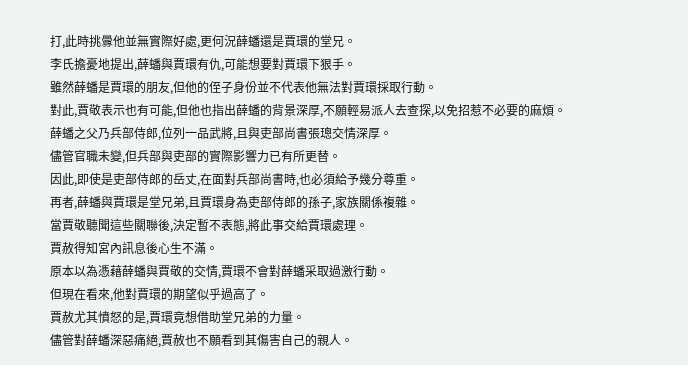打,此時挑釁他並無實際好處,更何況薛蟠還是賈環的堂兄。
李氏擔憂地提出,薛蟠與賈環有仇,可能想要對賈環下狠手。
雖然薛蟠是賈環的朋友,但他的侄子身份並不代表他無法對賈環採取行動。
對此,賈敬表示也有可能,但他也指出薛蟠的背景深厚,不願輕易派人去查探,以免招惹不必要的麻煩。
薛蟠之父乃兵部侍郎,位列一品武將,且與吏部尚書張璁交情深厚。
儘管官職未變,但兵部與吏部的實際影響力已有所更替。
因此,即使是吏部侍郎的岳丈,在面對兵部尚書時,也必須給予幾分尊重。
再者,薛蟠與賈環是堂兄弟,且賈環身為吏部侍郎的孫子,家族關係複雜。
當賈敬聽聞這些關聯後,決定暫不表態,將此事交給賈環處理。
賈赦得知宮內訊息後心生不滿。
原本以為憑藉薛蟠與賈敬的交情,賈環不會對薛蟠采取過激行動。
但現在看來,他對賈環的期望似乎過高了。
賈赦尤其憤怒的是,賈環竟想借助堂兄弟的力量。
儘管對薛蟠深惡痛絕,賈赦也不願看到其傷害自己的親人。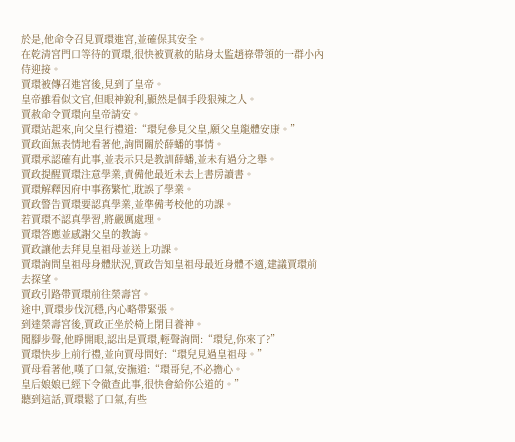於是,他命令召見賈環進宮,並確保其安全。
在乾清宮門口等待的賈環,很快被賈赦的貼身太監趙祿帶領的一群小內侍迎接。
賈環被傳召進宮後,見到了皇帝。
皇帝雖看似文官,但眼神銳利,顯然是個手段狠辣之人。
賈赦命令賈環向皇帝請安。
賈環站起來,向父皇行禮道:“環兒參見父皇,願父皇龍體安康。”
賈政面無表情地看著他,詢問關於薛蟠的事情。
賈環承認確有此事,並表示只是教訓薛蟠,並未有過分之舉。
賈政提醒賈環注意學業,責備他最近未去上書房讀書。
賈環解釋因府中事務繁忙,耽誤了學業。
賈政警告賈環要認真學業,並準備考校他的功課。
若賈環不認真學習,將嚴厲處理。
賈環答應並感謝父皇的教誨。
賈政讓他去拜見皇祖母並送上功課。
賈環詢問皇祖母身體狀況,賈政告知皇祖母最近身體不適,建議賈環前去探望。
賈政引路帶賈環前往榮壽宮。
途中,賈環步伐沉穩,內心略帶緊張。
到達榮壽宮後,賈政正坐於椅上閉目養神。
聞腳步聲,他睜開眼,認出是賈環,輕聲詢問:“環兒,你來了?”
賈環快步上前行禮,並向賈母問好:“環兒見過皇祖母。”
賈母看著他,嘆了口氣,安撫道:“環哥兒,不必擔心。
皇后娘娘已經下令徹查此事,很快會給你公道的。”
聽到這話,賈環鬆了口氣,有些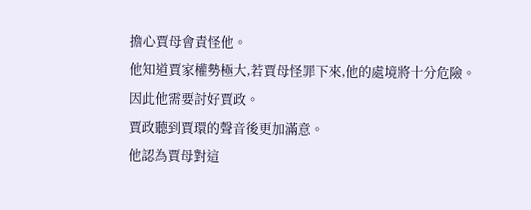擔心賈母會責怪他。
他知道賈家權勢極大,若賈母怪罪下來,他的處境將十分危險。
因此他需要討好賈政。
賈政聽到賈環的聲音後更加滿意。
他認為賈母對這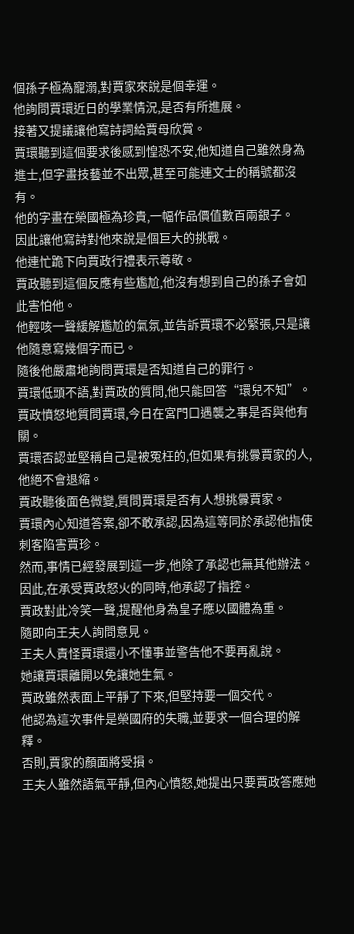個孫子極為寵溺,對賈家來說是個幸運。
他詢問賈環近日的學業情況,是否有所進展。
接著又提議讓他寫詩詞給賈母欣賞。
賈環聽到這個要求後感到惶恐不安,他知道自己雖然身為進士,但字畫技藝並不出眾,甚至可能連文士的稱號都沒有。
他的字畫在榮國極為珍貴,一幅作品價值數百兩銀子。
因此讓他寫詩對他來說是個巨大的挑戰。
他連忙跪下向賈政行禮表示尊敬。
賈政聽到這個反應有些尷尬,他沒有想到自己的孫子會如此害怕他。
他輕咳一聲緩解尷尬的氣氛,並告訴賈環不必緊張,只是讓他隨意寫幾個字而已。
隨後他嚴肅地詢問賈環是否知道自己的罪行。
賈環低頭不語,對賈政的質問,他只能回答“環兒不知”。
賈政憤怒地質問賈環,今日在宮門口遇襲之事是否與他有關。
賈環否認並堅稱自己是被冤枉的,但如果有挑釁賈家的人,他絕不會退縮。
賈政聽後面色微變,質問賈環是否有人想挑釁賈家。
賈環內心知道答案,卻不敢承認,因為這等同於承認他指使刺客陷害賈珍。
然而,事情已經發展到這一步,他除了承認也無其他辦法。
因此,在承受賈政怒火的同時,他承認了指控。
賈政對此冷笑一聲,提醒他身為皇子應以國體為重。
隨即向王夫人詢問意見。
王夫人責怪賈環還小不懂事並警告他不要再亂說。
她讓賈環離開以免讓她生氣。
賈政雖然表面上平靜了下來,但堅持要一個交代。
他認為這次事件是榮國府的失職,並要求一個合理的解釋。
否則,賈家的顏面將受損。
王夫人雖然語氣平靜,但內心憤怒,她提出只要賈政答應她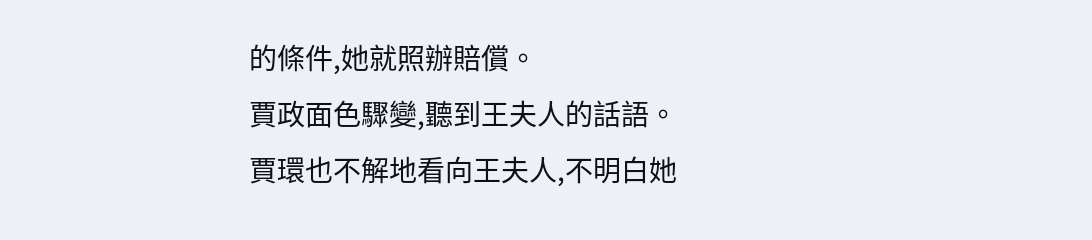的條件,她就照辦賠償。
賈政面色驟變,聽到王夫人的話語。
賈環也不解地看向王夫人,不明白她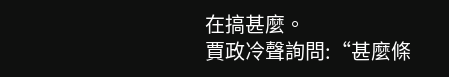在搞甚麼。
賈政冷聲詢問:“甚麼條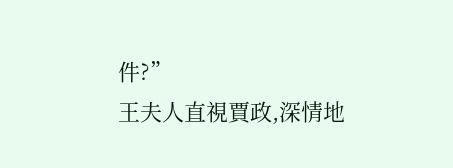件?”
王夫人直視賈政,深情地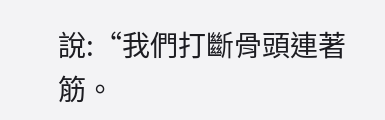說:“我們打斷骨頭連著筋。